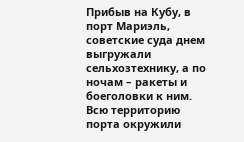Прибыв на Кубу, в порт Мариэль, советские суда днем выгружали сельхозтехнику, а по ночам – ракеты и боеголовки к ним. Всю территорию порта окружили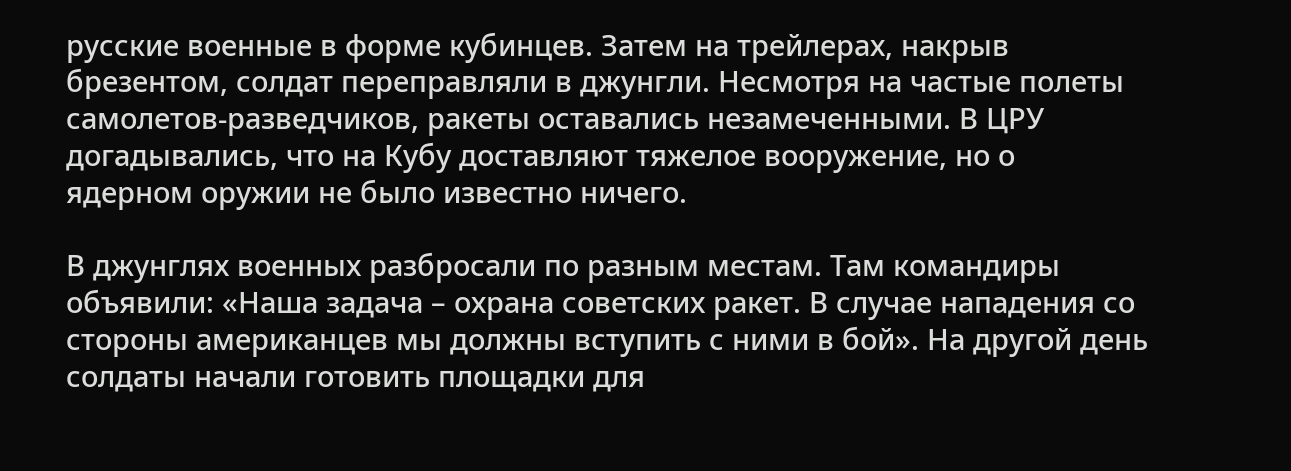русские военные в форме кубинцев. Затем на трейлерах, накрыв брезентом, солдат переправляли в джунгли. Несмотря на частые полеты самолетов-разведчиков, ракеты оставались незамеченными. В ЦРУ догадывались, что на Кубу доставляют тяжелое вооружение, но о ядерном оружии не было известно ничего.

В джунглях военных разбросали по разным местам. Там командиры объявили: «Наша задача – охрана советских ракет. В случае нападения со стороны американцев мы должны вступить с ними в бой». На другой день солдаты начали готовить площадки для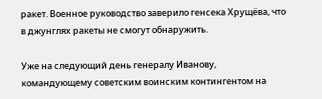ракет. Военное руководство заверило генсека Хрущёва, что в джунглях ракеты не смогут обнаружить.

Уже на следующий день генералу Иванову, командующему советским воинским контингентом на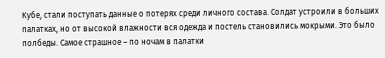Кубе, стали поступать данные о потерях среди личного состава. Солдат устроили в больших палатках, но от высокой влажности вся одежда и постель становились мокрыми. Это было полбеды. Самое страшное – по ночам в палатки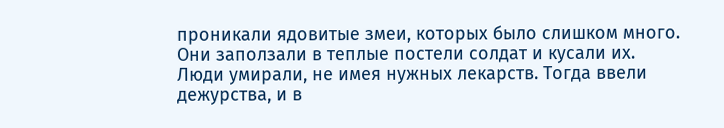проникали ядовитые змеи, которых было слишком много. Они заползали в теплые постели солдат и кусали их. Люди умирали, не имея нужных лекарств. Тогда ввели дежурства, и в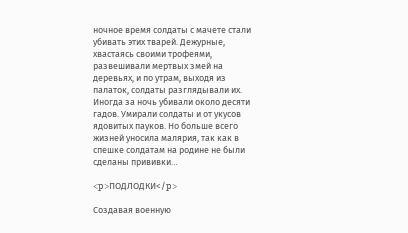ночное время солдаты с мачете стали убивать этих тварей. Дежурные, хвастаясь своими трофеями, развешивали мертвых змей на деревьях, и по утрам, выходя из палаток, солдаты разглядывали их. Иногда за ночь убивали около десяти гадов. Умирали солдаты и от укусов ядовитых пауков. Но больше всего жизней уносила малярия, так как в спешке солдатам на родине не были сделаны прививки…

<p>ПОДЛОДКИ</p>

Создавая военную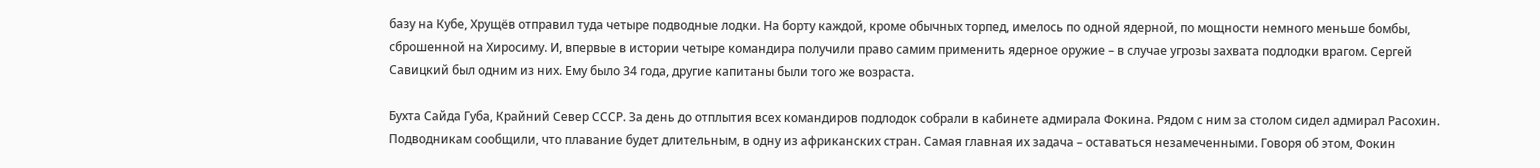базу на Кубе, Хрущёв отправил туда четыре подводные лодки. На борту каждой, кроме обычных торпед, имелось по одной ядерной, по мощности немного меньше бомбы, сброшенной на Хиросиму. И, впервые в истории четыре командира получили право самим применить ядерное оружие – в случае угрозы захвата подлодки врагом. Сергей Савицкий был одним из них. Ему было 34 года, другие капитаны были того же возраста.

Бухта Сайда Губа, Крайний Север СССР. За день до отплытия всех командиров подлодок собрали в кабинете адмирала Фокина. Рядом с ним за столом сидел адмирал Расохин. Подводникам сообщили, что плавание будет длительным, в одну из африканских стран. Самая главная их задача – оставаться незамеченными. Говоря об этом, Фокин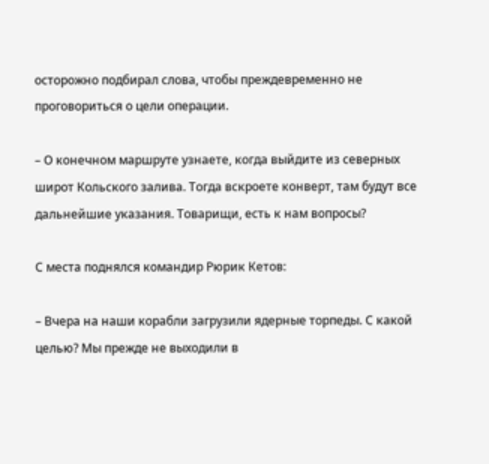осторожно подбирал слова, чтобы преждевременно не проговориться о цели операции.

– О конечном маршруте узнаете, когда выйдите из северных широт Кольского залива. Тогда вскроете конверт, там будут все дальнейшие указания. Товарищи, есть к нам вопросы?

С места поднялся командир Рюрик Кетов:

– Вчера на наши корабли загрузили ядерные торпеды. С какой целью? Мы прежде не выходили в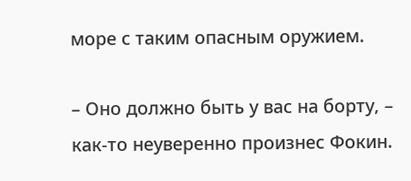море с таким опасным оружием.

– Оно должно быть у вас на борту, – как-то неуверенно произнес Фокин.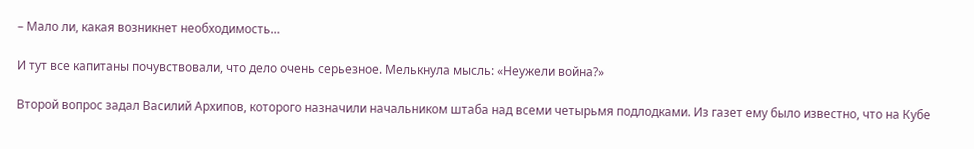– Мало ли, какая возникнет необходимость…

И тут все капитаны почувствовали, что дело очень серьезное. Мелькнула мысль: «Неужели война?»

Второй вопрос задал Василий Архипов, которого назначили начальником штаба над всеми четырьмя подлодками. Из газет ему было известно, что на Кубе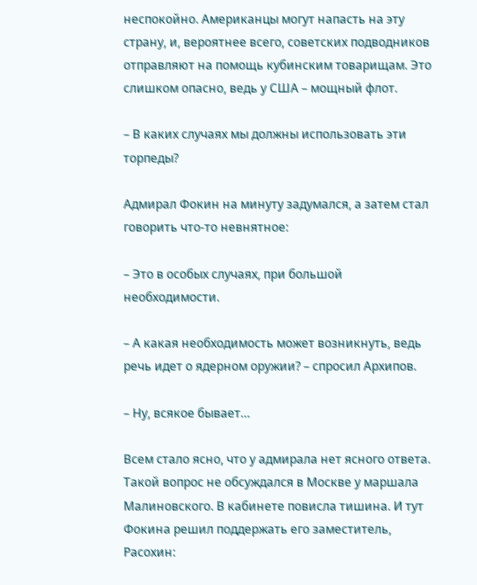неспокойно. Американцы могут напасть на эту страну, и, вероятнее всего, советских подводников отправляют на помощь кубинским товарищам. Это слишком опасно, ведь у США – мощный флот.

– В каких случаях мы должны использовать эти торпеды?

Адмирал Фокин на минуту задумался, а затем стал говорить что-то невнятное:

– Это в особых случаях, при большой необходимости.

– А какая необходимость может возникнуть, ведь речь идет о ядерном оружии? – спросил Архипов.

– Ну, всякое бывает…

Всем стало ясно, что у адмирала нет ясного ответа. Такой вопрос не обсуждался в Москве у маршала Малиновского. В кабинете повисла тишина. И тут Фокина решил поддержать его заместитель, Расохин: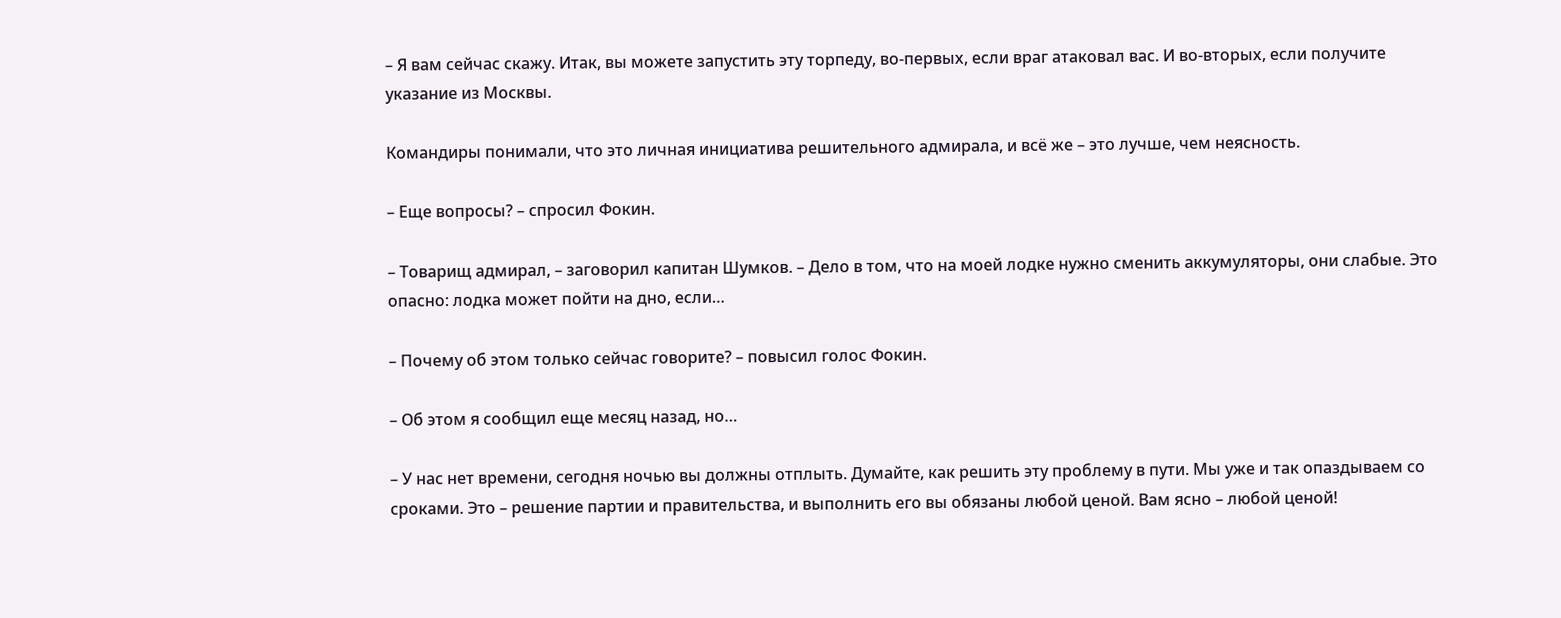– Я вам сейчас скажу. Итак, вы можете запустить эту торпеду, во-первых, если враг атаковал вас. И во-вторых, если получите указание из Москвы.

Командиры понимали, что это личная инициатива решительного адмирала, и всё же – это лучше, чем неясность.

– Еще вопросы? – спросил Фокин.

– Товарищ адмирал, – заговорил капитан Шумков. – Дело в том, что на моей лодке нужно сменить аккумуляторы, они слабые. Это опасно: лодка может пойти на дно, если…

– Почему об этом только сейчас говорите? – повысил голос Фокин.

– Об этом я сообщил еще месяц назад, но…

– У нас нет времени, сегодня ночью вы должны отплыть. Думайте, как решить эту проблему в пути. Мы уже и так опаздываем со сроками. Это – решение партии и правительства, и выполнить его вы обязаны любой ценой. Вам ясно – любой ценой!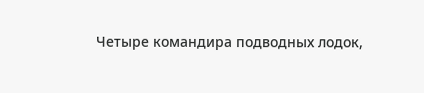Четыре командира подводных лодок,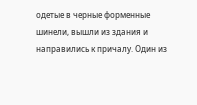одетые в черные форменные шинели, вышли из здания и направились к причалу. Один из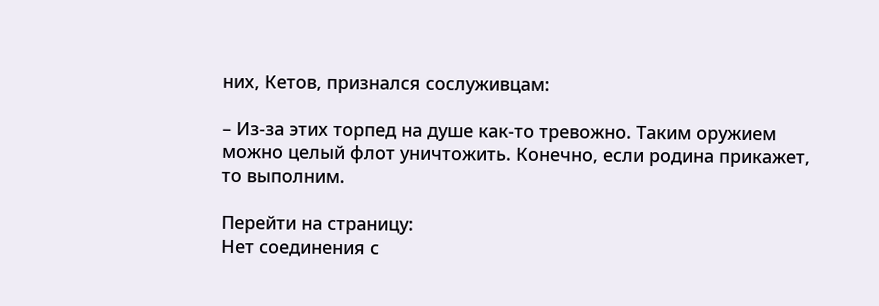них, Кетов, признался сослуживцам:

– Из-за этих торпед на душе как-то тревожно. Таким оружием можно целый флот уничтожить. Конечно, если родина прикажет, то выполним.

Перейти на страницу:
Нет соединения с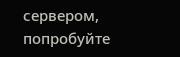сервером, попробуйте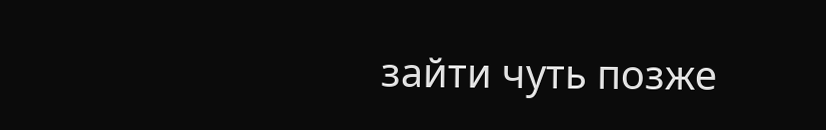зайти чуть позже